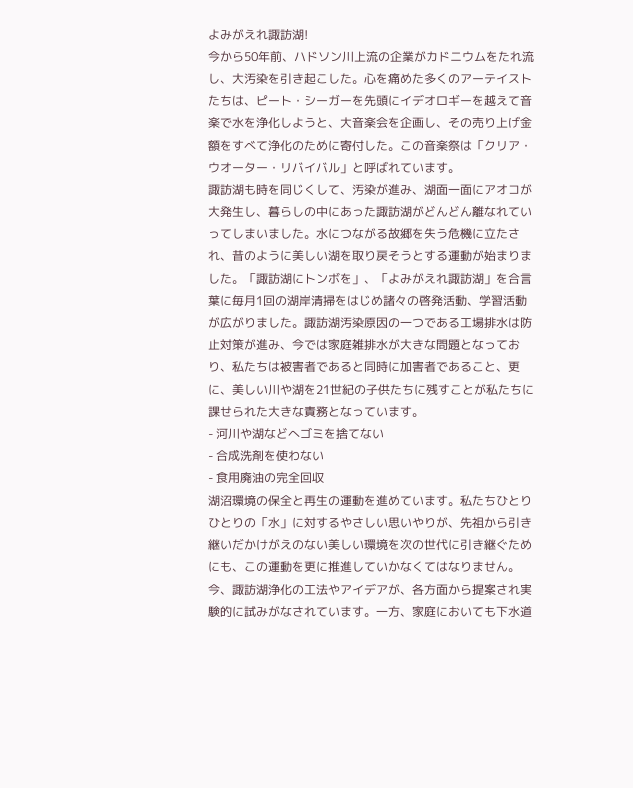よみがえれ諏訪湖!
今から50年前、ハドソン川上流の企業がカドニウムをたれ流し、大汚染を引き起こした。心を痛めた多くのアーテイストたちは、ピート・シーガーを先頭にイデオロギーを越えて音楽で水を浄化しようと、大音楽会を企画し、その売り上げ金額をすべて浄化のために寄付した。この音楽祭は「クリア・ウオーター・リバイバル」と呼ばれています。
諏訪湖も時を同じくして、汚染が進み、湖面一面にアオコが大発生し、暮らしの中にあった諏訪湖がどんどん離なれていってしまいました。水につながる故郷を失う危機に立たされ、昔のように美しい湖を取り戻そうとする運動が始まりました。「諏訪湖にトンボを」、「よみがえれ諏訪湖」を合言葉に毎月1回の湖岸清掃をはじめ諸々の啓発活動、学習活動が広がりました。諏訪湖汚染原因の一つである工場排水は防止対策が進み、今では家庭雑排水が大きな問題となっており、私たちは被害者であると同時に加害者であること、更に、美しい川や湖を21世紀の子供たちに残すことが私たちに課せられた大きな責務となっています。
- 河川や湖などへゴミを捨てない
- 合成洗剤を使わない
- 食用廃油の完全回収
湖沼環境の保全と再生の運動を進めています。私たちひとりひとりの「水」に対するやさしい思いやりが、先祖から引き継いだかけがえのない美しい環境を次の世代に引き継ぐためにも、この運動を更に推進していかなくてはなりません。
今、諏訪湖浄化の工法やアイデアが、各方面から提案され実験的に試みがなされています。一方、家庭においても下水道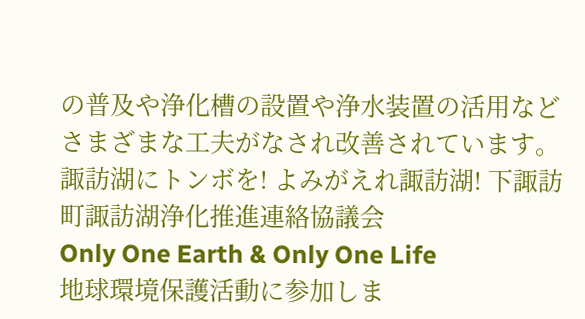の普及や浄化槽の設置や浄水装置の活用などさまざまな工夫がなされ改善されています。
諏訪湖にトンボを! よみがえれ諏訪湖! 下諏訪町諏訪湖浄化推進連絡協議会
Only One Earth & Only One Life
地球環境保護活動に参加しま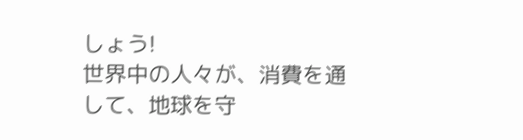しょう!
世界中の人々が、消費を通して、地球を守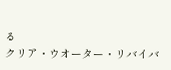る
クリア・ウオーター・リバイバ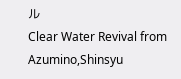ル
Clear Water Revival from Azumino,Shinsyu